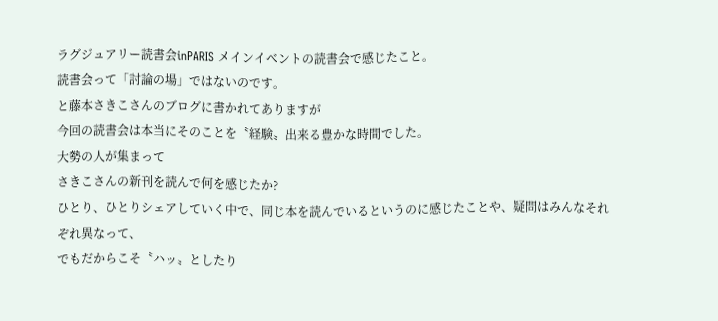ラグジュアリー読書会inPARIS メインイベントの読書会で感じたこと。
読書会って「討論の場」ではないのです。
と藤本さきこさんのブログに書かれてありますが
今回の読書会は本当にそのことを〝経験〟出来る豊かな時間でした。
大勢の人が集まって
さきこさんの新刊を読んで何を感じたか?
ひとり、ひとりシェアしていく中で、同じ本を読んでいるというのに感じたことや、疑問はみんなそれぞれ異なって、
でもだからこそ〝ハッ〟としたり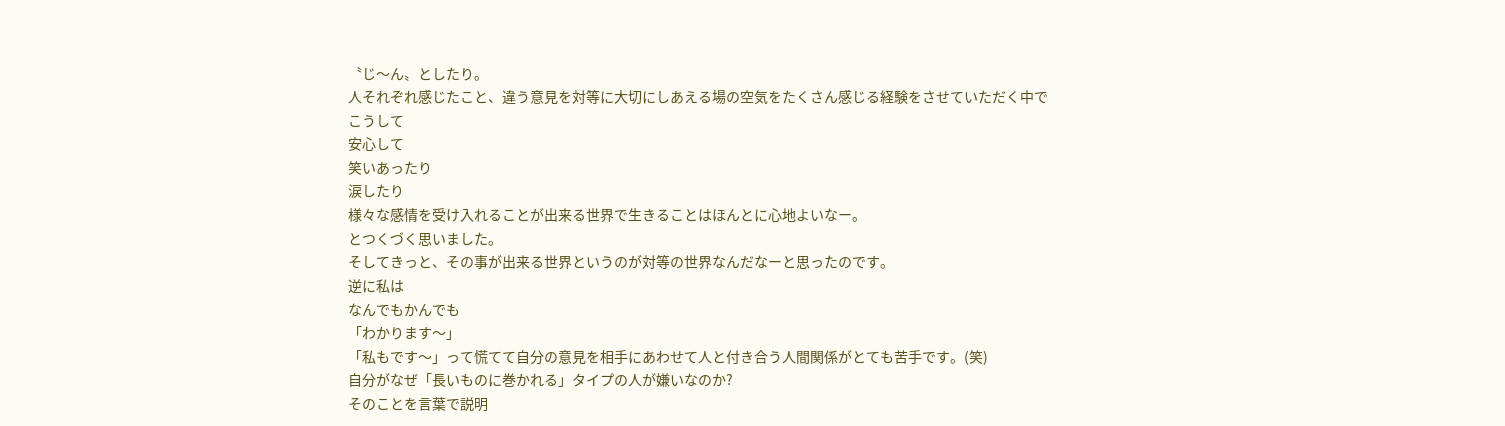〝じ〜ん〟としたり。
人それぞれ感じたこと、違う意見を対等に大切にしあえる場の空気をたくさん感じる経験をさせていただく中で
こうして
安心して
笑いあったり
涙したり
様々な感情を受け入れることが出来る世界で生きることはほんとに心地よいなー。
とつくづく思いました。
そしてきっと、その事が出来る世界というのが対等の世界なんだなーと思ったのです。
逆に私は
なんでもかんでも
「わかります〜」
「私もです〜」って慌てて自分の意見を相手にあわせて人と付き合う人間関係がとても苦手です。(笑)
自分がなぜ「長いものに巻かれる」タイプの人が嫌いなのか?
そのことを言葉で説明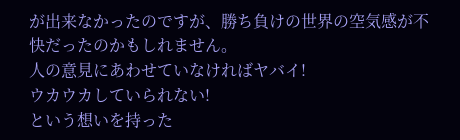が出来なかったのですが、勝ち負けの世界の空気感が不快だったのかもしれません。
人の意見にあわせていなければヤバイ!
ウカウカしていられない!
という想いを持った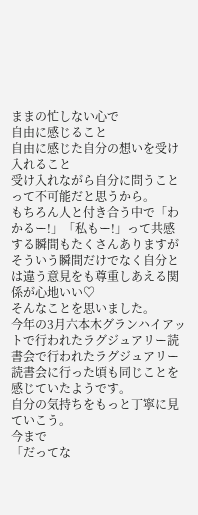ままの忙しない心で
自由に感じること
自由に感じた自分の想いを受け入れること
受け入れながら自分に問うことって不可能だと思うから。
もちろん人と付き合う中で「わかるー!」「私もー!」って共感する瞬間もたくさんありますがそういう瞬間だけでなく自分とは違う意見をも尊重しあえる関係が心地いい♡
そんなことを思いました。
今年の3月六本木グランハイアットで行われたラグジュアリー読書会で行われたラグジュアリー読書会に行った頃も同じことを感じていたようです。
自分の気持ちをもっと丁寧に見ていこう。
今まで
「だってな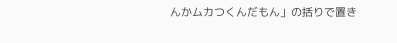んかムカつくんだもん」の括りで置き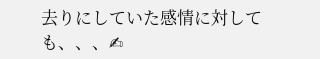去りにしていた感情に対しても、、、✍